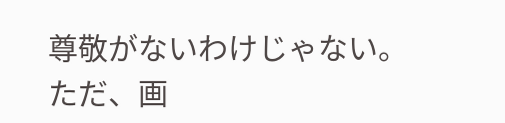尊敬がないわけじゃない。ただ、画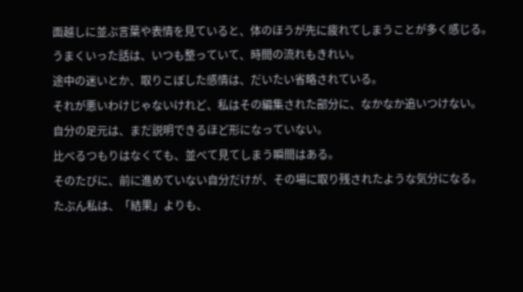面越しに並ぶ言葉や表情を見ていると、体のほうが先に疲れてしまうことが多く感じる。
うまくいった話は、いつも整っていて、時間の流れもきれい。
途中の迷いとか、取りこぼした感情は、だいたい省略されている。
それが悪いわけじゃないけれど、私はその編集された部分に、なかなか追いつけない。
自分の足元は、まだ説明できるほど形になっていない。
比べるつもりはなくても、並べて見てしまう瞬間はある。
そのたびに、前に進めていない自分だけが、その場に取り残されたような気分になる。
たぶん私は、「結果」よりも、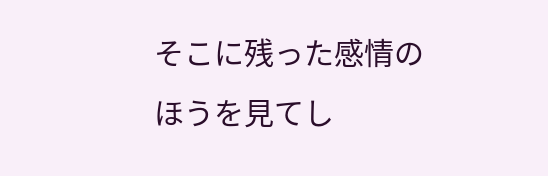そこに残った感情のほうを見てし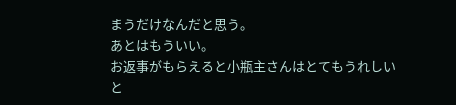まうだけなんだと思う。
あとはもういい。
お返事がもらえると小瓶主さんはとてもうれしいと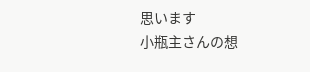思います
小瓶主さんの想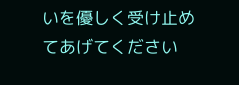いを優しく受け止めてあげてください